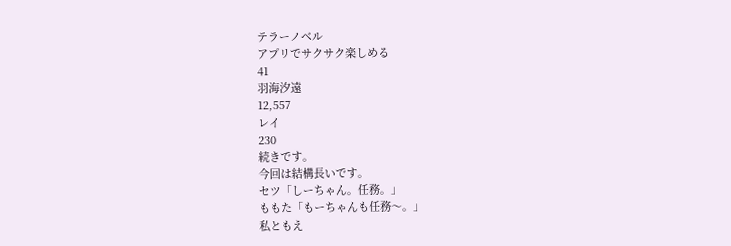テラーノベル
アプリでサクサク楽しめる
41
羽海汐遠
12,557
レイ
230
続きです。
今回は結構長いです。
セツ「しーちゃん。任務。」
ももた「もーちゃんも任務〜。」
私ともえ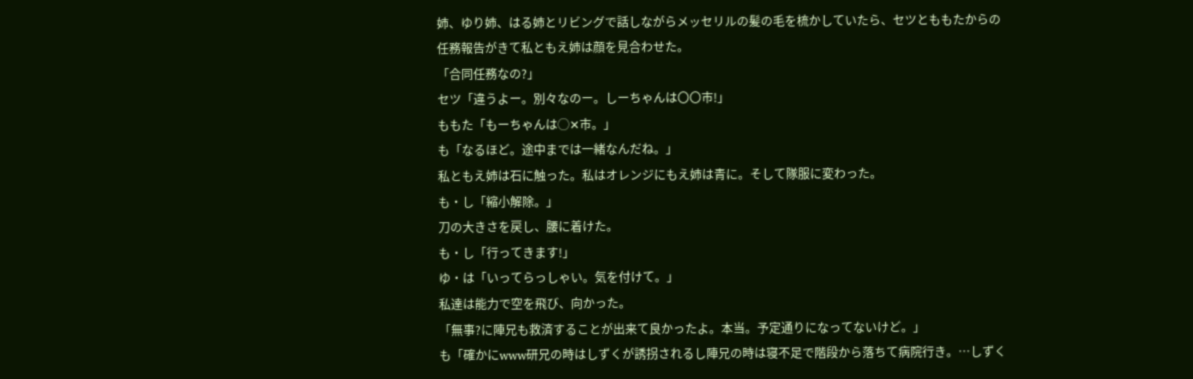姉、ゆり姉、はる姉とリビングで話しながらメッセリルの髪の毛を梳かしていたら、セツとももたからの任務報告がきて私ともえ姉は顔を見合わせた。
「合同任務なの?」
セツ「違うよー。別々なのー。しーちゃんは〇〇市!」
ももた「もーちゃんは◯✕市。」
も「なるほど。途中までは一緒なんだね。」
私ともえ姉は石に触った。私はオレンジにもえ姉は青に。そして隊服に変わった。
も・し「縮小解除。」
刀の大きさを戻し、腰に着けた。
も・し「行ってきます!」
ゆ・は「いってらっしゃい。気を付けて。」
私達は能力で空を飛び、向かった。
「無事?に陣兄も救済することが出来て良かったよ。本当。予定通りになってないけど。」
も「確かにwww研兄の時はしずくが誘拐されるし陣兄の時は寝不足で階段から落ちて病院行き。…しずく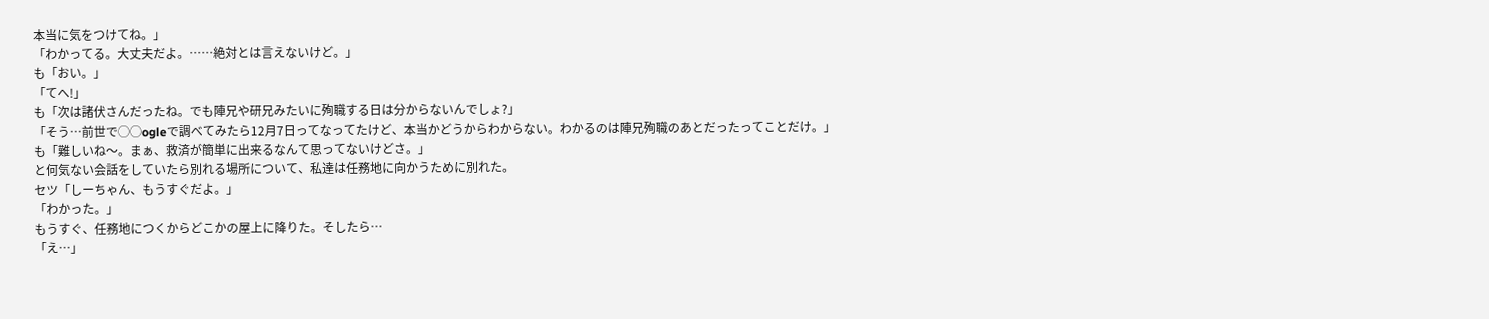本当に気をつけてね。」
「わかってる。大丈夫だよ。……絶対とは言えないけど。」
も「おい。」
「てへ!」
も「次は諸伏さんだったね。でも陣兄や研兄みたいに殉職する日は分からないんでしょ?」
「そう…前世で◯◯ogleで調べてみたら12月7日ってなってたけど、本当かどうからわからない。わかるのは陣兄殉職のあとだったってことだけ。」
も「難しいね〜。まぁ、救済が簡単に出来るなんて思ってないけどさ。」
と何気ない会話をしていたら別れる場所について、私達は任務地に向かうために別れた。
セツ「しーちゃん、もうすぐだよ。」
「わかった。」
もうすぐ、任務地につくからどこかの屋上に降りた。そしたら…
「え…」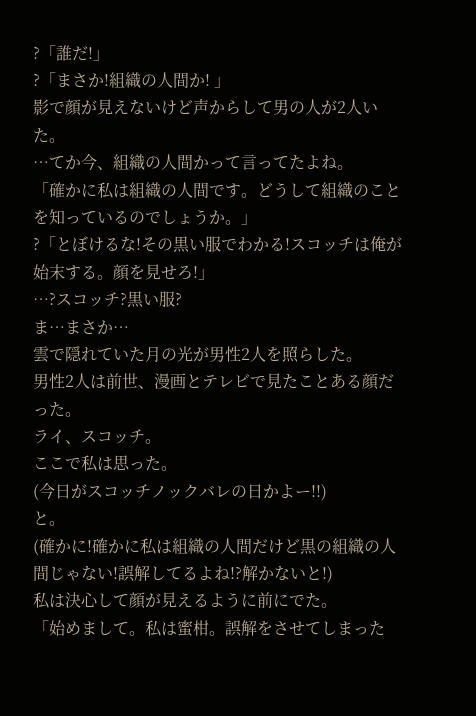?「誰だ!」
?「まさか!組織の人間か! 」
影で顔が見えないけど声からして男の人が2人いた。
…てか今、組織の人間かって言ってたよね。
「確かに私は組織の人間です。どうして組織のことを知っているのでしょうか。」
?「とぼけるな!その黒い服でわかる!スコッチは俺が始末する。顔を見せろ!」
…?スコッチ?黒い服?
ま…まさか…
雲で隠れていた月の光が男性2人を照らした。
男性2人は前世、漫画とテレビで見たことある顔だった。
ライ、スコッチ。
ここで私は思った。
(今日がスコッチノックバレの日かよー!!)
と。
(確かに!確かに私は組織の人間だけど黒の組織の人間じゃない!誤解してるよね!?解かないと!)
私は決心して顔が見えるように前にでた。
「始めまして。私は蜜柑。誤解をさせてしまった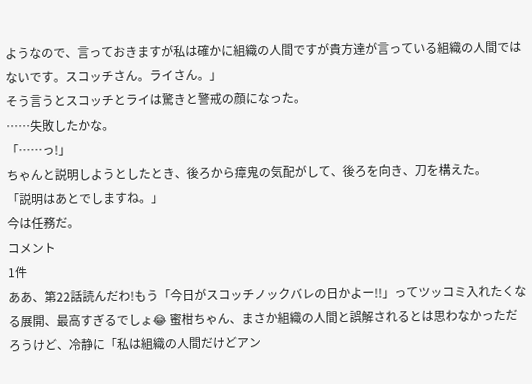ようなので、言っておきますが私は確かに組織の人間ですが貴方達が言っている組織の人間ではないです。スコッチさん。ライさん。」
そう言うとスコッチとライは驚きと警戒の顔になった。
……失敗したかな。
「……っ!」
ちゃんと説明しようとしたとき、後ろから瘴鬼の気配がして、後ろを向き、刀を構えた。
「説明はあとでしますね。」
今は任務だ。
コメント
1件
ああ、第22話読んだわ!もう「今日がスコッチノックバレの日かよー!!」ってツッコミ入れたくなる展開、最高すぎるでしょ😂 蜜柑ちゃん、まさか組織の人間と誤解されるとは思わなかっただろうけど、冷静に「私は組織の人間だけどアン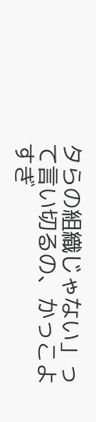タらの組織じゃない」って言い切るの、かっこよすぎ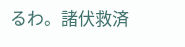るわ。諸伏救済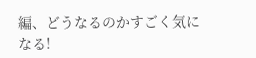編、どうなるのかすごく気になる!